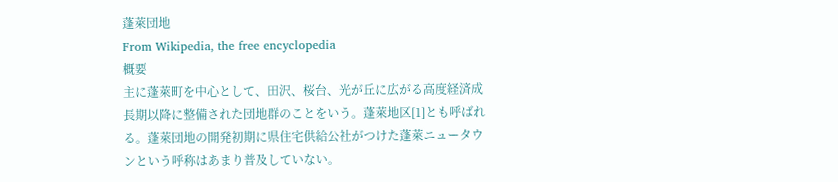蓬萊団地
From Wikipedia, the free encyclopedia
概要
主に蓬萊町を中心として、田沢、桜台、光が丘に広がる高度経済成長期以降に整備された団地群のことをいう。蓬萊地区[1]とも呼ばれる。蓬萊団地の開発初期に県住宅供給公社がつけた蓬萊ニュータウンという呼称はあまり普及していない。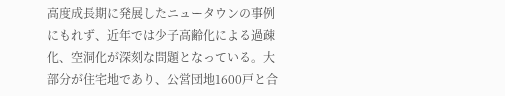高度成長期に発展したニュータウンの事例にもれず、近年では少子高齢化による過疎化、空洞化が深刻な問題となっている。大部分が住宅地であり、公営団地1600戸と合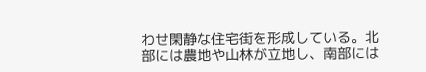わせ閑静な住宅街を形成している。北部には農地や山林が立地し、南部には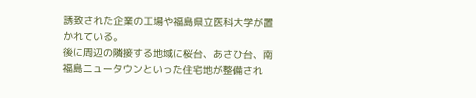誘致された企業の工場や福島県立医科大学が置かれている。
後に周辺の隣接する地域に桜台、あさひ台、南福島ニュータウンといった住宅地が整備され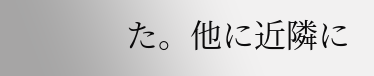た。他に近隣に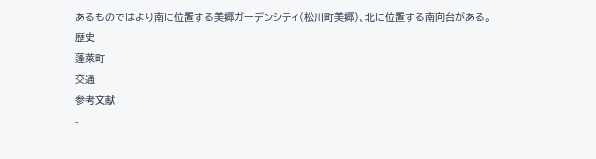あるものではより南に位置する美郷ガーデンシティ(松川町美郷)、北に位置する南向台がある。
歴史
蓬萊町
交通
参考文献
-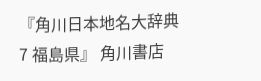『角川日本地名大辞典 7 福島県』 角川書店